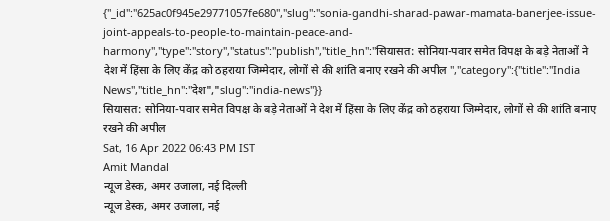{"_id":"625ac0f945e29771057fe680","slug":"sonia-gandhi-sharad-pawar-mamata-banerjee-issue-joint-appeals-to-people-to-maintain-peace-and-harmony","type":"story","status":"publish","title_hn":"सियासत: सोनिया-पवार समेत विपक्ष के बड़े नेताओं ने देश में हिंसा के लिए केंद्र को ठहराया जिम्मेदार, लोगों से की शांति बनाए रखने की अपील ","category":{"title":"India News","title_hn":"देश","slug":"india-news"}}
सियासत: सोनिया-पवार समेत विपक्ष के बड़े नेताओं ने देश में हिंसा के लिए केंद्र को ठहराया जिम्मेदार, लोगों से की शांति बनाए रखने की अपील
Sat, 16 Apr 2022 06:43 PM IST
Amit Mandal
न्यूज डेस्क, अमर उजाला, नई दिल्ली
न्यूज डेस्क, अमर उजाला, नई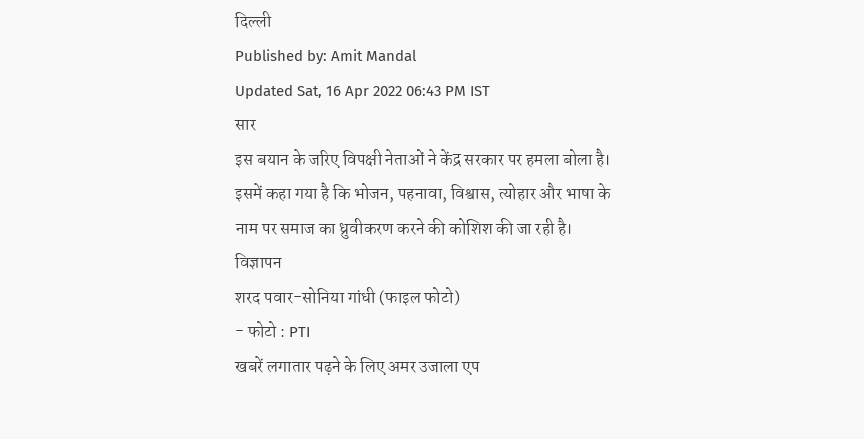दिल्ली
Published by: Amit Mandal
Updated Sat, 16 Apr 2022 06:43 PM IST
सार
इस बयान के जरिए विपक्षी नेताओं ने केंद्र सरकार पर हमला बोला है। इसमें कहा गया है कि भोजन, पहनावा, विश्वास, त्योहार और भाषा के नाम पर समाज का ध्रुवीकरण करने की कोशिश की जा रही है।
विज्ञापन
शरद पवार-सोनिया गांधी (फाइल फोटो)
- फोटो : PTI
खबरें लगातार पढ़ने के लिए अमर उजाला एप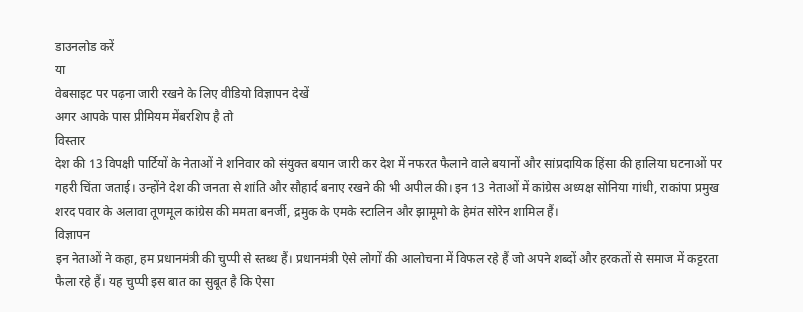डाउनलोड करें
या
वेबसाइट पर पढ़ना जारी रखने के लिए वीडियो विज्ञापन देखें
अगर आपके पास प्रीमियम मेंबरशिप है तो
विस्तार
देश की 13 विपक्षी पार्टियों के नेताओं ने शनिवार को संयुक्त बयान जारी कर देश में नफरत फैलाने वाले बयानों और सांप्रदायिक हिंसा की हालिया घटनाओं पर गहरी चिंता जताई। उन्होंने देश की जनता से शांति और सौहार्द बनाए रखने की भी अपील की। इन 13 नेताओं में कांग्रेस अध्यक्ष सोनिया गांधी, राकांपा प्रमुख शरद पवार के अलावा तूणमूल कांग्रेस की ममता बनर्जी, द्रमुक के एमके स्टालिन और झामूमो के हेमंत सोरेन शामिल हैं।
विज्ञापन
इन नेताओं ने कहा, हम प्रधानमंत्री की चुप्पी से स्तब्ध हैं। प्रधानमंत्री ऐसे लोगों की आलोचना में विफल रहे हैं जो अपने शब्दों और हरकतों से समाज में कट्टरता फैला रहे हैं। यह चुप्पी इस बात का सुबूत है कि ऐसा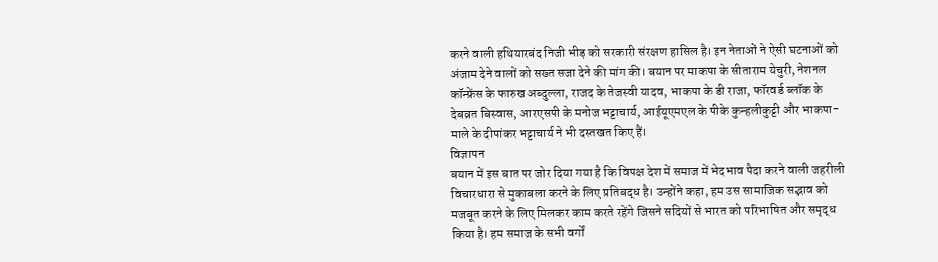करने वाली हथियारबंद निजी भीड़ को सरकारी संरक्षण हासिल है। इन नेताओं ने ऐसी घटनाओं को अंजाम देने वालों को सख्त सजा देने की मांग की। बयान पर माकपा के सीताराम येचुरी, नेशनल कॉन्फ्रेंस के फारुख अब्दुल्ला, राजद के तेजस्वी यादव, भाकपा के डी राजा, फॉरवर्ड ब्लॉक के देबव्रत बिस्वास, आरएसपी के मनोज भट्टाचार्य, आईयूएमएल के पीके कुन्हलीकुट्टी और भाकपा-माले के दीपांकर भट्टाचार्य ने भी दस्तखत किए हैं।
विज्ञापन
बयान में इस बात पर जोर दिया गया है कि विपक्ष देश में समाज में भेदभाव पैदा करने वाली जहरीली विचारधारा से मुकाबला करने के लिए प्रतिबद्ध है। उन्होंने कहा, हम उस सामाजिक सद्भाव को मजबूत करने के लिए मिलकर काम करते रहेंगे जिसने सदियों से भारत को परिभाषित और समृद्ध किया है। हम समाज के सभी वर्गों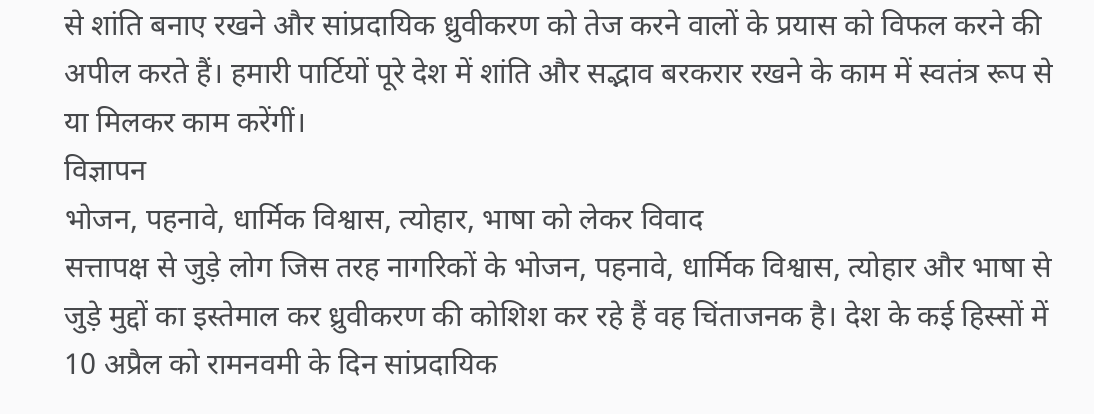से शांति बनाए रखने और सांप्रदायिक ध्रुवीकरण को तेज करने वालों के प्रयास को विफल करने की अपील करते हैं। हमारी पार्टियों पूरे देश में शांति और सद्भाव बरकरार रखने के काम में स्वतंत्र रूप से या मिलकर काम करेंगीं।
विज्ञापन
भोजन, पहनावे, धार्मिक विश्वास, त्योहार, भाषा को लेकर विवाद
सत्तापक्ष से जुड़े लोग जिस तरह नागरिकों के भोजन, पहनावे, धार्मिक विश्वास, त्योहार और भाषा से जुड़े मुद्दों का इस्तेमाल कर ध्रुवीकरण की कोशिश कर रहे हैं वह चिंताजनक है। देश के कई हिस्सों में 10 अप्रैल को रामनवमी के दिन सांप्रदायिक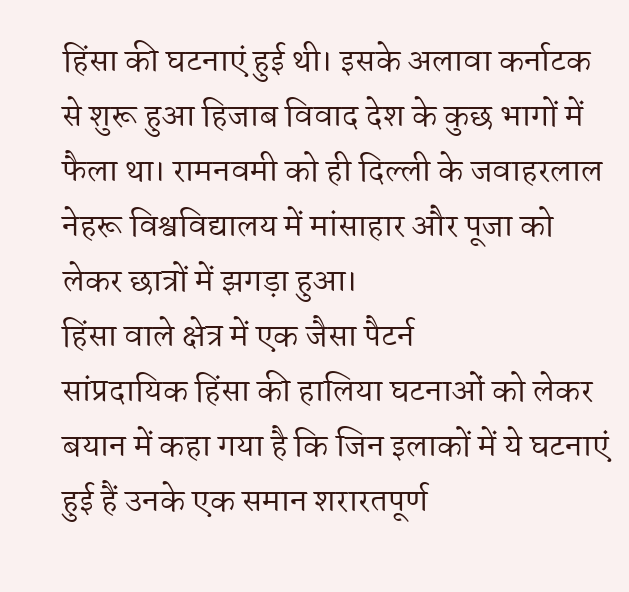हिंसा की घटनाएं हुई थी। इसके अलावा कर्नाटक से शुरू हुआ हिजाब विवाद देश के कुछ भागों में फैला था। रामनवमी को ही दिल्ली के जवाहरलाल नेहरू विश्वविद्यालय में मांसाहार और पूजा को लेकर छात्रों में झगड़ा हुआ।
हिंसा वाले क्षेत्र में एक जैसा पैटर्न
सांप्रदायिक हिंसा की हालिया घटनाओं को लेकर बयान में कहा गया है कि जिन इलाकों में ये घटनाएं हुई हैं उनके एक समान शरारतपूर्ण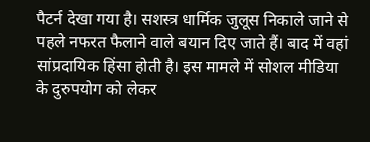पैटर्न देखा गया है। सशस्त्र धार्मिक जुलूस निकाले जाने से पहले नफरत फैलाने वाले बयान दिए जाते हैं। बाद में वहां सांप्रदायिक हिंसा होती है। इस मामले में सोशल मीडिया के दुरुपयोग को लेकर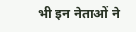भी इन नेताओं ने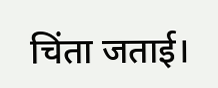चिंता जताई।